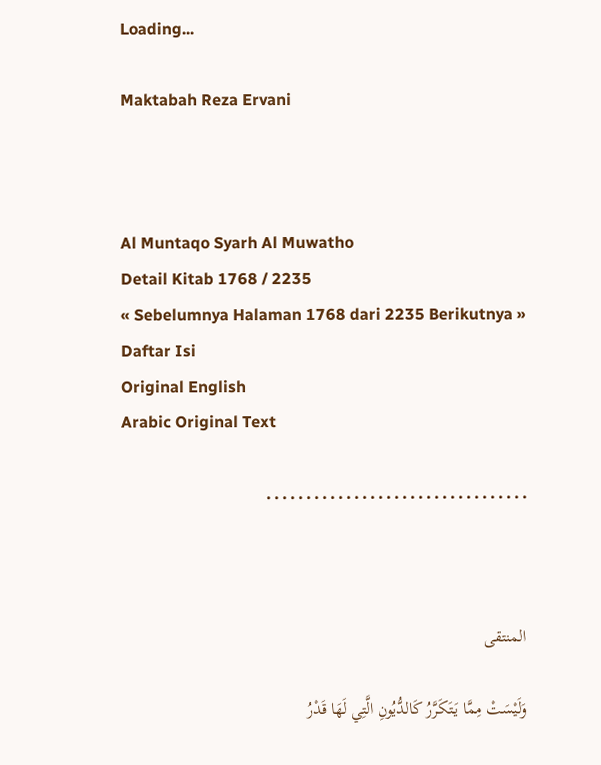Loading...

Maktabah Reza Ervani



Al Muntaqo Syarh Al Muwatho
Detail Kitab 1768 / 2235
« Sebelumnya Halaman 1768 dari 2235 Berikutnya » Daftar Isi
Original English
Arabic Original Text

. . . . . . . . . . . . . . . . . . . . . . . . . . . . . . . . .



المنتقى

وَلَيْسَتْ مِمَّا يَتَكَرَّرُ كَالدُّيُونِ الَّتِي لَهَا قَدْرُ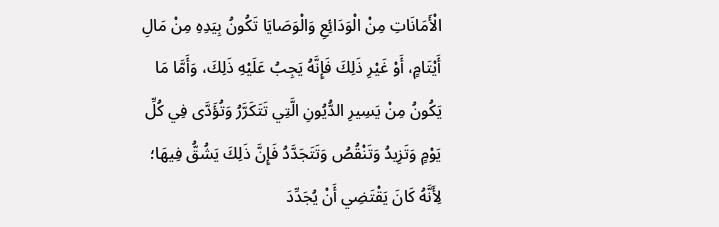الْأَمَانَاتِ مِنْ الْوَدَائِعِ وَالْوَصَايَا تَكُونُ بِيَدِهِ مِنْ مَالِ أَيْتَامٍ، أَوْ غَيْرِ ذَلِكَ فَإِنَّهُ يَجِبُ عَلَيْهِ ذَلِكَ، وَأَمَّا مَا يَكُونُ مِنْ يَسِيرِ الدُّيُونِ الَّتِي تَتَكَرَّرُ وَتُؤَدَّى فِي كُلِّ يَوْمٍ وَتَزِيدُ وَتَنْقُصُ وَتَتَجَدَّدُ فَإِنَّ ذَلِكَ يَشُقُّ فِيهَا؛ لِأَنَّهُ كَانَ يَقْتَضِي أَنْ يُجَدِّدَ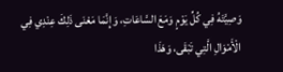وَصِيَّتَهُ فِي كُلِّ يَوْمٍ وَمَعَ السَّاعَاتِ، وَإِنَّمَا مَعْنَى ذَلِكَ عِنْدِي فِي الْأَمْوَالِ الَّتِي تَبْقَى، وَهَذَا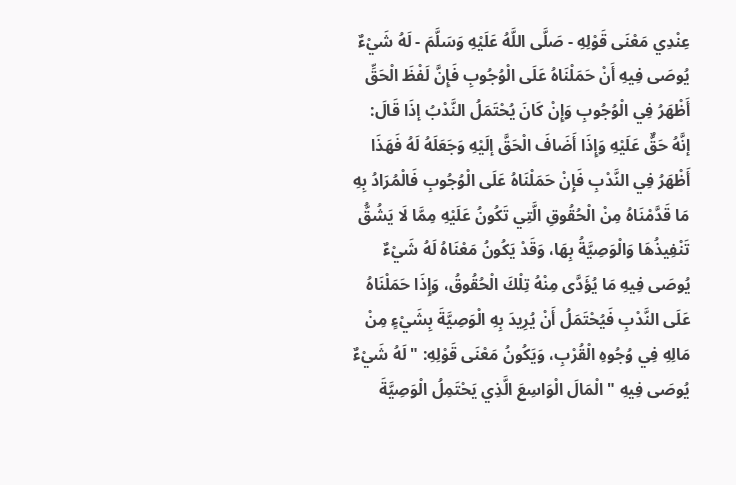عِنْدِي مَعْنَى قَوْلِهِ - صَلَّى اللَّهُ عَلَيْهِ وَسَلَّمَ - لَهُ شَيْءٌ يُوصَى فِيهِ أَنْ حَمَلْنَاهُ عَلَى الْوُجُوبِ فَإِنَّ لَفْظَ الْحَقِّ أَظْهَرُ فِي الْوُجُوبِ وَإِنْ كَانَ يُحْتَمَلُ النَّدْبُ إذَا قَالَ: إنَّهُ حَقٌّ عَلَيْهِ وَإِذَا أَضَافَ الْحَقَّ إلَيْهِ وَجَعَلَهُ لَهُ فَهَذَا أَظْهَرُ فِي النَّدْبِ فَإِنْ حَمَلْنَاهُ عَلَى الْوُجُوبِ فَالْمُرَادُ بِهِ مَا قَدَّمْنَاهُ مِنْ الْحُقُوقِ الَّتِي تَكُونُ عَلَيْهِ مِمَّا لَا يَشُقُّ تَنْفِيذُهَا وَالْوَصِيَّةُ بِهَا، وَقَدْ يَكُونُ مَعْنَاهُ لَهُ شَيْءٌ يُوصَى فِيهِ مَا يُؤَدَّى مِنْهُ تِلْكَ الْحُقُوقُ، وَإِذَا حَمَلْنَاهُ عَلَى النَّدْبِ فَيُحْتَمَلُ أَنْ يُرِيدَ بِهِ الْوَصِيَّةَ بِشَيْءٍ مِنْ مَالِهِ فِي وُجُوهِ الْقُرْبِ، وَيَكُونُ مَعْنَى قَوْلِهِ: " لَهُ شَيْءٌ يُوصَى فِيهِ " الْمَالَ الْوَاسِعَ الَّذِي يَحْتَمِلُ الْوَصِيَّةَ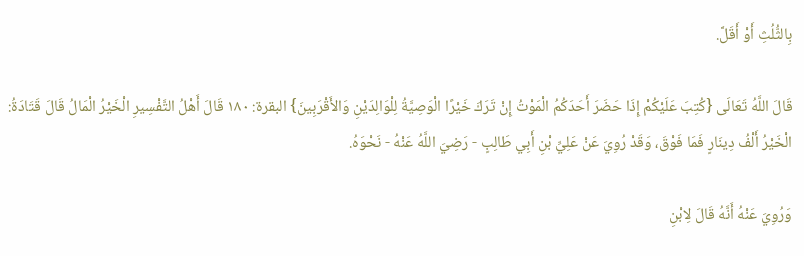بِالثُّلُثِ أَوْ أَقَلَّ.

قَالَ اللَّهُ تَعَالَى {كُتِبَ عَلَيْكُمْ إِذَا حَضَرَ أَحَدَكُمُ الْمَوْتُ إِنْ تَرَكَ خَيْرًا الْوَصِيَّةُ لِلْوَالِدَيْنِ وَالأَقْرَبِينَ} البقرة: ١٨٠ قَالَ أَهْلُ التَّفْسِيرِ الْخَيْرُ الْمَالُ قَالَ قَتَادَةُ: الْخَيْرُ أَلْفُ دِينَارٍ فَمَا فَوْقَ، وَقَدْ رُوِيَ عَنْ عَلِيِّ بْنِ أَبِي طَالِبٍ - رَضِيَ اللَّهُ عَنْهُ - نَحْوَهُ.

وَرُوِيَ عَنْهُ أَنَّهُ قَالَ لِابْنِ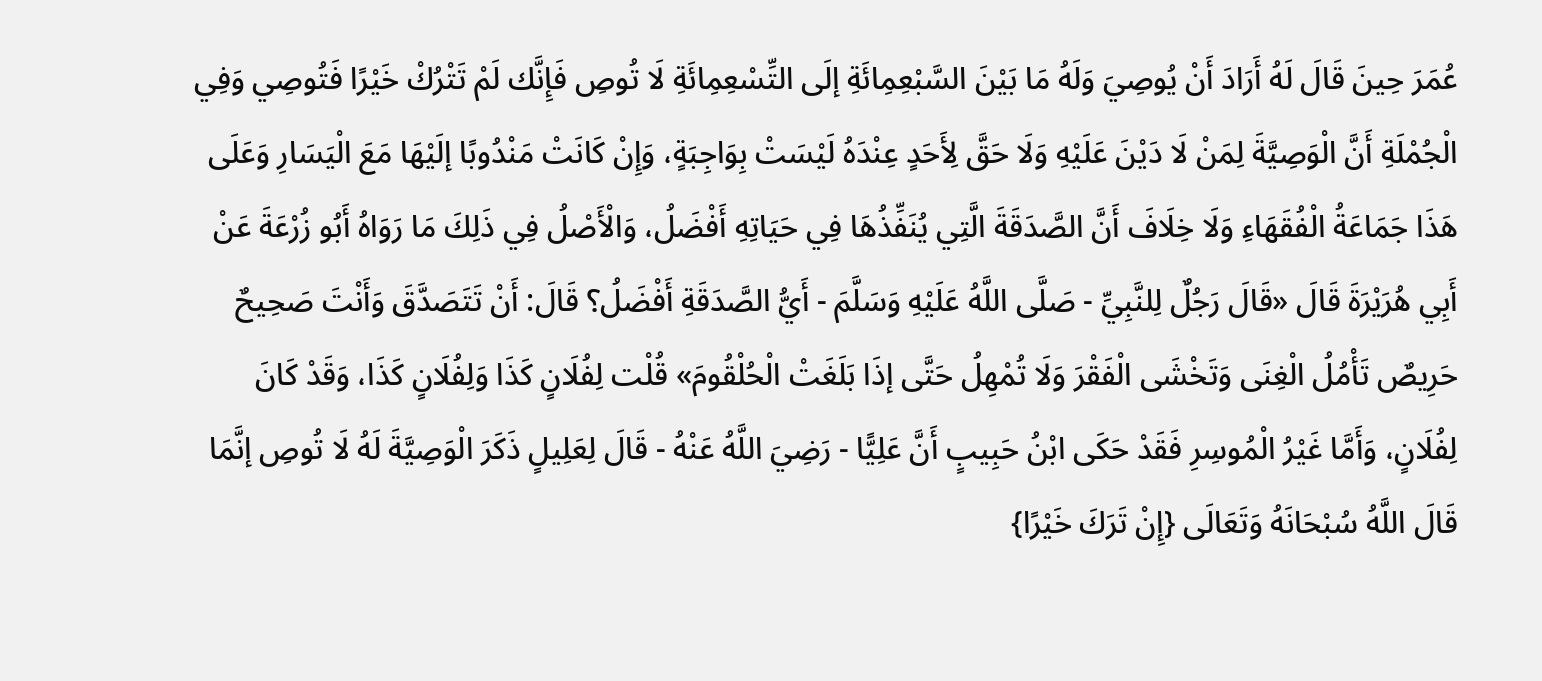عُمَرَ حِينَ قَالَ لَهُ أَرَادَ أَنْ يُوصِيَ وَلَهُ مَا بَيْنَ السَّبْعِمِائَةِ إلَى التِّسْعِمِائَةِ لَا تُوصِ فَإِنَّك لَمْ تَتْرُكْ خَيْرًا فَتُوصِي وَفِي الْجُمْلَةِ أَنَّ الْوَصِيَّةَ لِمَنْ لَا دَيْنَ عَلَيْهِ وَلَا حَقَّ لِأَحَدٍ عِنْدَهُ لَيْسَتْ بِوَاجِبَةٍ، وَإِنْ كَانَتْ مَنْدُوبًا إلَيْهَا مَعَ الْيَسَارِ وَعَلَى هَذَا جَمَاعَةُ الْفُقَهَاءِ وَلَا خِلَافَ أَنَّ الصَّدَقَةَ الَّتِي يُنَفِّذُهَا فِي حَيَاتِهِ أَفْضَلُ، وَالْأَصْلُ فِي ذَلِكَ مَا رَوَاهُ أَبُو زُرْعَةَ عَنْ أَبِي هُرَيْرَةَ قَالَ «قَالَ رَجُلٌ لِلنَّبِيِّ - صَلَّى اللَّهُ عَلَيْهِ وَسَلَّمَ - أَيُّ الصَّدَقَةِ أَفْضَلُ؟ قَالَ: أَنْ تَتَصَدَّقَ وَأَنْتَ صَحِيحٌ حَرِيصٌ تَأْمُلُ الْغِنَى وَتَخْشَى الْفَقْرَ وَلَا تُمْهِلُ حَتَّى إذَا بَلَغَتْ الْحُلْقُومَ» قُلْت لِفُلَانٍ كَذَا وَلِفُلَانٍ كَذَا، وَقَدْ كَانَ لِفُلَانٍ، وَأَمَّا غَيْرُ الْمُوسِرِ فَقَدْ حَكَى ابْنُ حَبِيبٍ أَنَّ عَلِيًّا - رَضِيَ اللَّهُ عَنْهُ - قَالَ لِعَلِيلٍ ذَكَرَ الْوَصِيَّةَ لَهُ لَا تُوصِ إنَّمَا قَالَ اللَّهُ سُبْحَانَهُ وَتَعَالَى {إِنْ تَرَكَ خَيْرًا}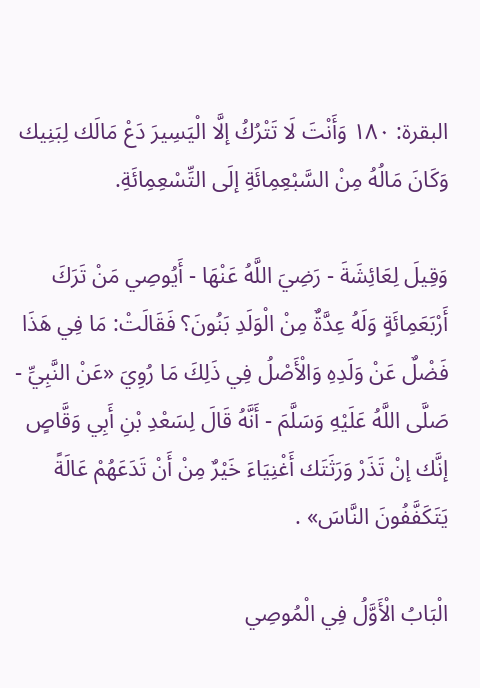البقرة: ١٨٠ وَأَنْتَ لَا تَتْرُكُ إلَّا الْيَسِيرَ دَعْ مَالَك لِبَنِيك وَكَانَ مَالُهُ مِنْ السَّبْعِمِائَةِ إلَى التِّسْعِمِائَةِ.

وَقِيلَ لِعَائِشَةَ - رَضِيَ اللَّهُ عَنْهَا - أَيُوصِي مَنْ تَرَكَ أَرْبَعَمِائَةٍ وَلَهُ عِدَّةٌ مِنْ الْوَلَدِ بَنُونَ؟ فَقَالَتْ: مَا فِي هَذَا فَضْلٌ عَنْ وَلَدِهِ وَالْأَصْلُ فِي ذَلِكَ مَا رُوِيَ «عَنْ النَّبِيِّ - صَلَّى اللَّهُ عَلَيْهِ وَسَلَّمَ - أَنَّهُ قَالَ لِسَعْدِ بْنِ أَبِي وَقَّاصٍ إنَّك إنْ تَذَرْ وَرَثَتَك أَغْنِيَاءَ خَيْرٌ مِنْ أَنْ تَدَعَهُمْ عَالَةً يَتَكَفَّفُونَ النَّاسَ» .

الْبَابُ الْأَوَّلُ فِي الْمُوصِي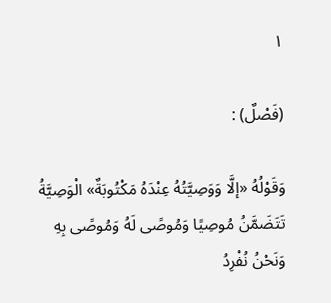١

(فَصْلٌ) :

وَقَوْلُهُ «إلَّا وَوَصِيَّتُهُ عِنْدَهُ مَكْتُوبَةٌ» الْوَصِيَّةُ تَتَضَمَّنُ مُوصِيًا وَمُوصًى لَهُ وَمُوصًى بِهِ وَنَحْنُ نُفْرِدُ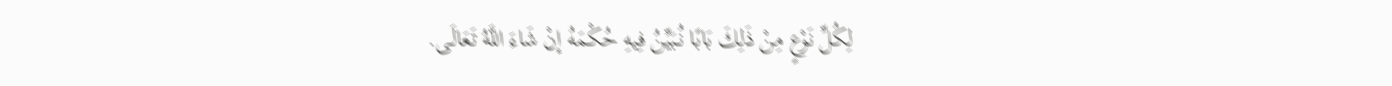لِكُلِّ نَوْعٍ مِنْ ذَلِكَ بَابًا نُبَيِّنُ فِيهِ حُكْمَهُ إنْ شَاءَ اللَّهُ تَعَالَى.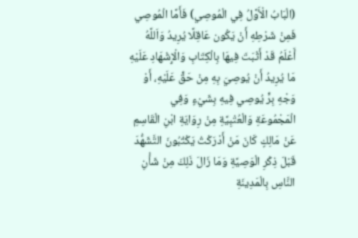(الْبَابُ الْأَوَّلُ فِي الْمُوصِي) فَأَمَّا الْمُوصِي فَمِنْ شَرْطِهِ أَنْ يَكُون عَاقِلًا يُرِيدُ وَاَللَّهُ أَعْلَمُ قَدْ أَثْبَتَ فِيهَا بِالْكِتَابِ وَالْإِشْهَادِ عَلَيْهِ مَا يُرِيدُ أَنْ يُوصِيَ بِهِ مِنْ حَقٍّ عَلَيْهِ، أَوْ وَجْهِ بِرٍّ يُوصِي فِيهِ بِشَيْءٍ وَفِي الْمَجْمُوعَةِ وَالْعُتْبِيَّةِ مِنْ رِوَايَةِ ابْنِ الْقَاسِمِ عَنْ مَالِكٍ كَانَ مَنْ أَدْرَكْتُ يَكْتُبُونَ التَّشَهُّدَ قَبْلَ ذِكْرِ الْوَصِيَّةِ وَمَا زَالَ ذَلِكَ مِنْ شَأْنِ النَّاسِ بِالْمَدِينَةِ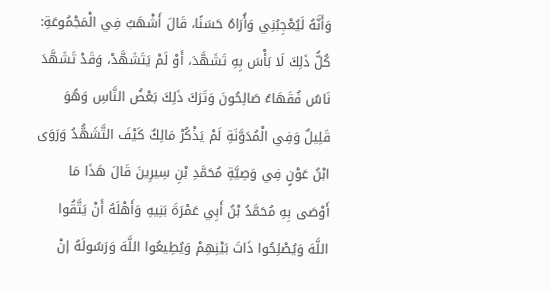وَأَنَّهُ لَيُعْجِبُنِي وَأُرَاهُ حَسَنًا، قَالَ أَشْهَبُ فِي الْمَجْمُوعَةِ: كُلُّ ذَلِكَ لَا بَأْسَ بِهِ تَشَهَّدَ، أَوْ لَمْ يَتَشَهَّدْ، وَقَدْ تَشَهَّدَ نَاسٌ فُقَهَاءُ صَالِحُونَ وَتَرَكَ ذَلِكَ بَعْضُ النَّاسِ وَهُوَ قَلِيلٌ وَفِي الْمُدَوَّنَةِ لَمْ يَذْكُرْ مَالِكٌ كَيْفَ التَّشَهُّدُ وَرَوَى ابْنُ عَوْنٍ فِي وَصِيَّةِ مُحَمَّدِ بْنِ سِيرِينَ قَالَ هَذَا مَا أَوْصَى بِهِ مُحَمَّدُ بْنُ أَبِي عَمْرَةَ بَنِيهِ وَأَهْلَهُ أَنْ يَتَّقُوا اللَّهَ وَيُصْلِحُوا ذَاتَ بَيْنِهِمْ وَيُطِيعُوا اللَّهَ وَرَسُولَهُ إنْ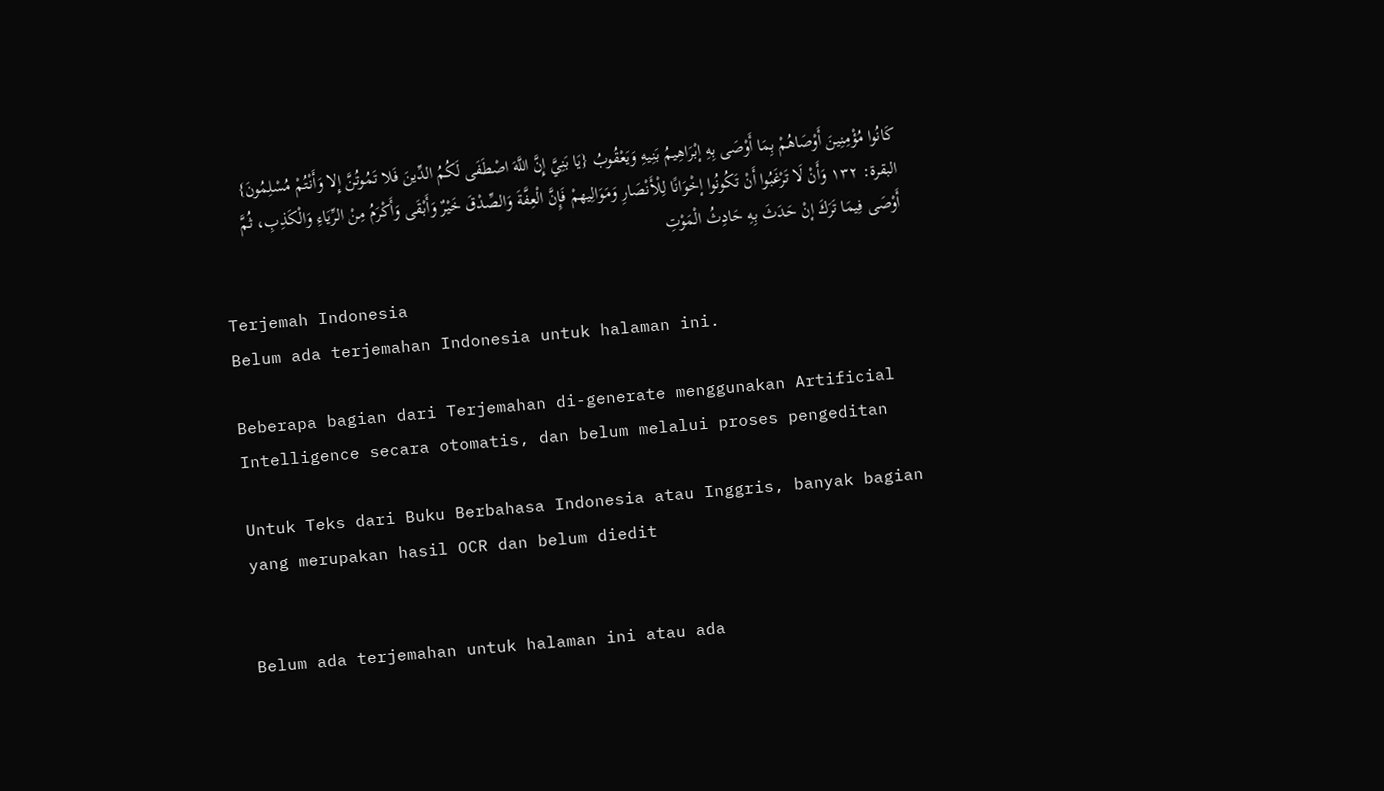كَانُوا مُؤْمِنِينَ أَوْصَاهُمْ بِمَا أَوْصَى بِهِ إبْرَاهِيمُ بَنِيهِ وَيَعْقُوبُ {يَا بَنِيَّ إِنَّ اللَّهَ اصْطَفَى لَكُمُ الدِّينَ فَلا تَمُوتُنَّ إِلا وَأَنْتُمْ مُسْلِمُونَ} البقرة: ١٣٢ وَأَنْ لَا تَرْغَبُوا أَنْ تَكُونُوا إخْوَانًا لِلْأَنْصَارِ وَمَوَالِيهمْ فَإِنَّ الْعِفَّةَ وَالصِّدْقَ خَيْرٌ وَأَبْقَى وَأَكْرَمُ مِنْ الرِّيَاءِ وَالْكَذِبِ، ثُمَّ أَوْصَى فِيمَا تَرَكَ إنْ حَدَثَ بِهِ حَادِثُ الْمَوْتِ

Terjemah Indonesia
Belum ada terjemahan Indonesia untuk halaman ini.

Beberapa bagian dari Terjemahan di-generate menggunakan Artificial Intelligence secara otomatis, dan belum melalui proses pengeditan

Untuk Teks dari Buku Berbahasa Indonesia atau Inggris, banyak bagian yang merupakan hasil OCR dan belum diedit


Belum ada terjemahan untuk halaman ini atau ada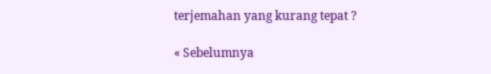terjemahan yang kurang tepat ?

« Sebelumnya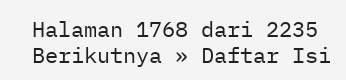Halaman 1768 dari 2235 Berikutnya » Daftar Isi